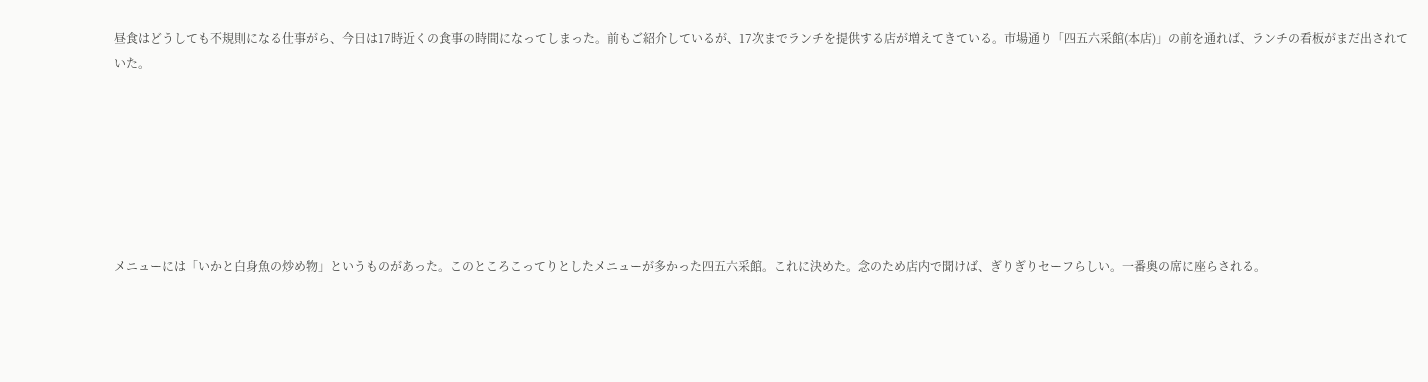昼食はどうしても不規則になる仕事がら、今日は17時近くの食事の時間になってしまった。前もご紹介しているが、17次までランチを提供する店が増えてきている。市場通り「四五六采館(本店)」の前を通れば、ランチの看板がまだ出されていた。







メニューには「いかと白身魚の炒め物」というものがあった。このところこってりとしたメニューが多かった四五六采館。これに決めた。念のため店内で聞けば、ぎりぎりセーフらしい。一番奥の席に座らされる。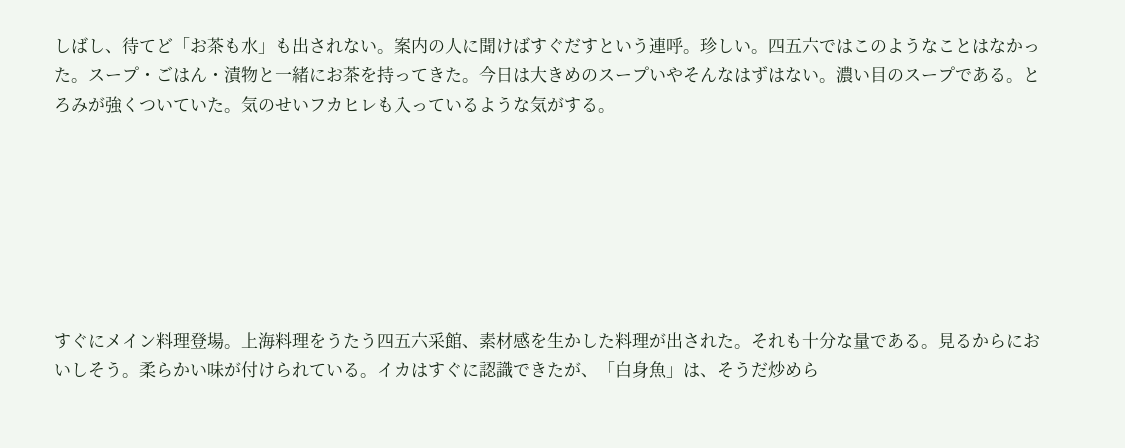しばし、待てど「お茶も水」も出されない。案内の人に聞けばすぐだすという連呼。珍しい。四五六ではこのようなことはなかった。スープ・ごはん・漬物と一緒にお茶を持ってきた。今日は大きめのスープいやそんなはずはない。濃い目のスープである。とろみが強くついていた。気のせいフカヒレも入っているような気がする。







すぐにメイン料理登場。上海料理をうたう四五六采館、素材感を生かした料理が出された。それも十分な量である。見るからにおいしそう。柔らかい味が付けられている。イカはすぐに認識できたが、「白身魚」は、そうだ炒めら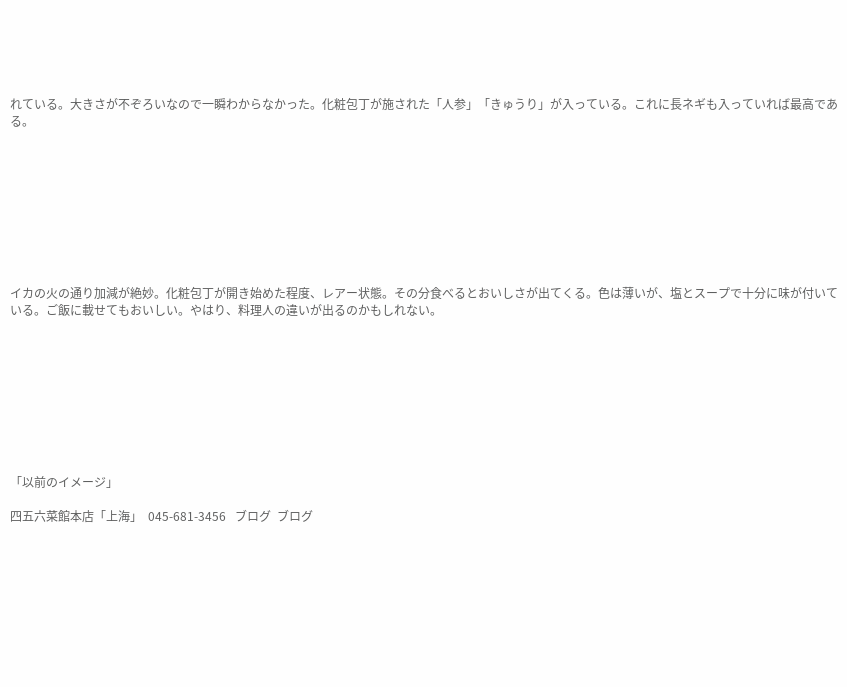れている。大きさが不ぞろいなので一瞬わからなかった。化粧包丁が施された「人参」「きゅうり」が入っている。これに長ネギも入っていれば最高である。









イカの火の通り加減が絶妙。化粧包丁が開き始めた程度、レアー状態。その分食べるとおいしさが出てくる。色は薄いが、塩とスープで十分に味が付いている。ご飯に載せてもおいしい。やはり、料理人の違いが出るのかもしれない。









「以前のイメージ」

四五六菜館本店「上海」  045-681-3456   ブログ  ブログ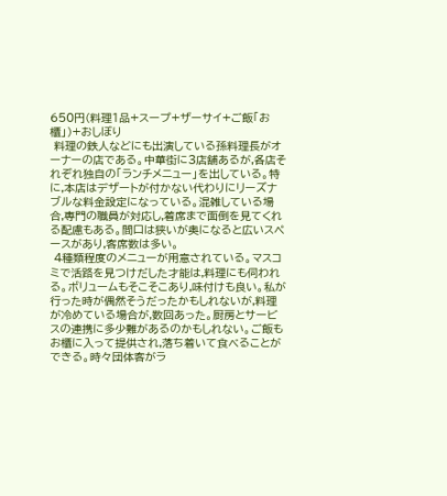650円(料理1品+スープ+ザーサイ+ご飯「お櫃」)+おしぼり
 料理の鉄人などにも出演している孫料理長がオーナーの店である。中華街に3店舗あるが,各店それぞれ独自の「ランチメニュー」を出している。特に,本店はデザートが付かない代わりにリーズナブルな料金設定になっている。混雑している場合,専門の職員が対応し,着席まで面倒を見てくれる配慮もある。間口は狭いが奥になると広いスペースがあり,客席数は多い。
 4種類程度のメニューが用意されている。マスコミで活路を見つけだした才能は,料理にも伺われる。ボリュームもそこそこあり,味付けも良い。私が行った時が偶然そうだったかもしれないが,料理が冷めている場合が,数回あった。厨房とサービスの連携に多少難があるのかもしれない。ご飯もお櫃に入って提供され,落ち着いて食べることができる。時々団体客がラ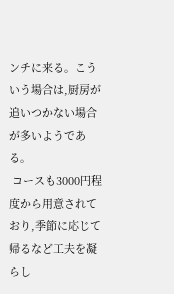ンチに来る。こういう場合は,厨房が追いつかない場合が多いようである。
 コースも3000円程度から用意されており,季節に応じて帰るなど工夫を凝らし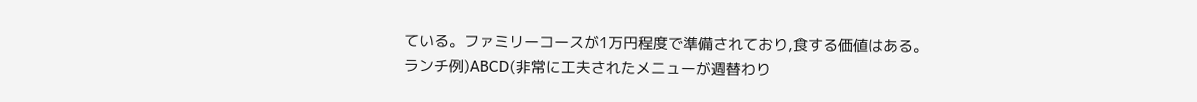ている。ファミリーコースが1万円程度で準備されており,食する価値はある。
ランチ例)ABCD(非常に工夫されたメニューが週替わり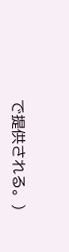で提供される。)